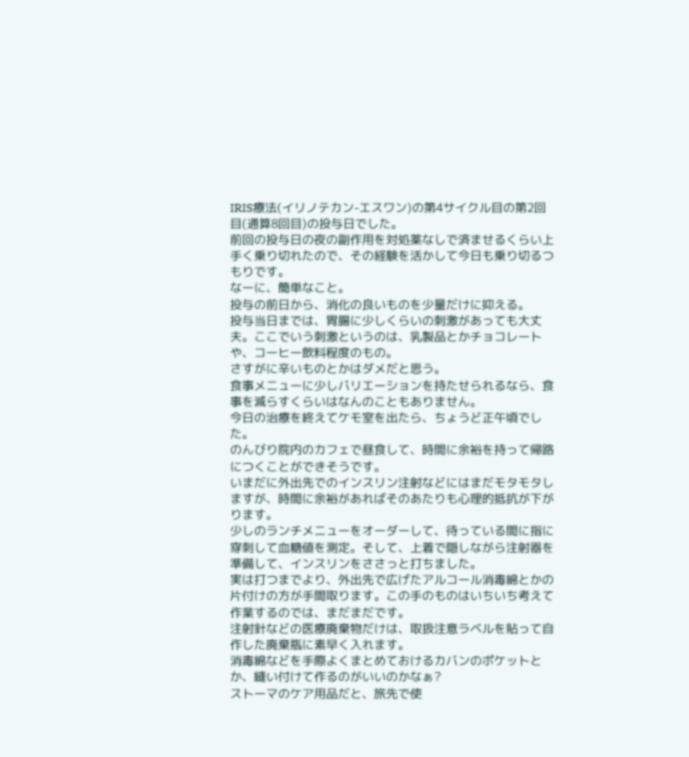IRIS療法(イリノテカン-エスワン)の第4サイクル目の第2回目(通算8回目)の投与日でした。
前回の投与日の夜の副作用を対処薬なしで済ませるくらい上手く乗り切れたので、その経験を活かして今日も乗り切るつもりです。
なーに、簡単なこと。
投与の前日から、消化の良いものを少量だけに抑える。
投与当日までは、胃腸に少しくらいの刺激があっても大丈夫。ここでいう刺激というのは、乳製品とかチョコレートや、コーヒー飲料程度のもの。
さすがに辛いものとかはダメだと思う。
食事メニューに少しバリエーションを持たせられるなら、食事を減らすくらいはなんのこともありません。
今日の治療を終えてケモ室を出たら、ちょうど正午頃でした。
のんびり院内のカフェで昼食して、時間に余裕を持って帰路につくことができそうです。
いまだに外出先でのインスリン注射などにはまだモタモタしますが、時間に余裕があればそのあたりも心理的抵抗が下がります。
少しのランチメニューをオーダーして、待っている間に指に穿刺して血糖値を測定。そして、上着で隠しながら注射器を準備して、インスリンをささっと打ちました。
実は打つまでより、外出先で広げたアルコール消毒綿とかの片付けの方が手間取ります。この手のものはいちいち考えて作業するのでは、まだまだです。
注射針などの医療廃棄物だけは、取扱注意ラベルを貼って自作した廃棄瓶に素早く入れます。
消毒綿などを手際よくまとめておけるカバンのポケットとか、縫い付けて作るのがいいのかなぁ?
ストーマのケア用品だと、旅先で使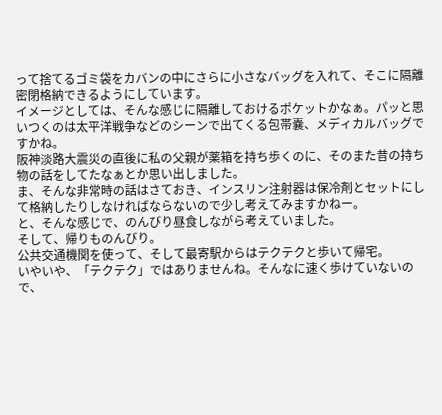って捨てるゴミ袋をカバンの中にさらに小さなバッグを入れて、そこに隔離密閉格納できるようにしています。
イメージとしては、そんな感じに隔離しておけるポケットかなぁ。パッと思いつくのは太平洋戦争などのシーンで出てくる包帯嚢、メディカルバッグですかね。
阪神淡路大震災の直後に私の父親が薬箱を持ち歩くのに、そのまた昔の持ち物の話をしてたなぁとか思い出しました。
ま、そんな非常時の話はさておき、インスリン注射器は保冷剤とセットにして格納したりしなければならないので少し考えてみますかねー。
と、そんな感じで、のんびり昼食しながら考えていました。
そして、帰りものんびり。
公共交通機関を使って、そして最寄駅からはテクテクと歩いて帰宅。
いやいや、「テクテク」ではありませんね。そんなに速く歩けていないので、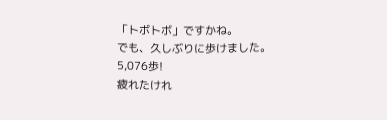「トボトボ」ですかね。
でも、久しぶりに歩けました。
5,076歩!
疲れたけれ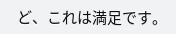ど、これは満足です。